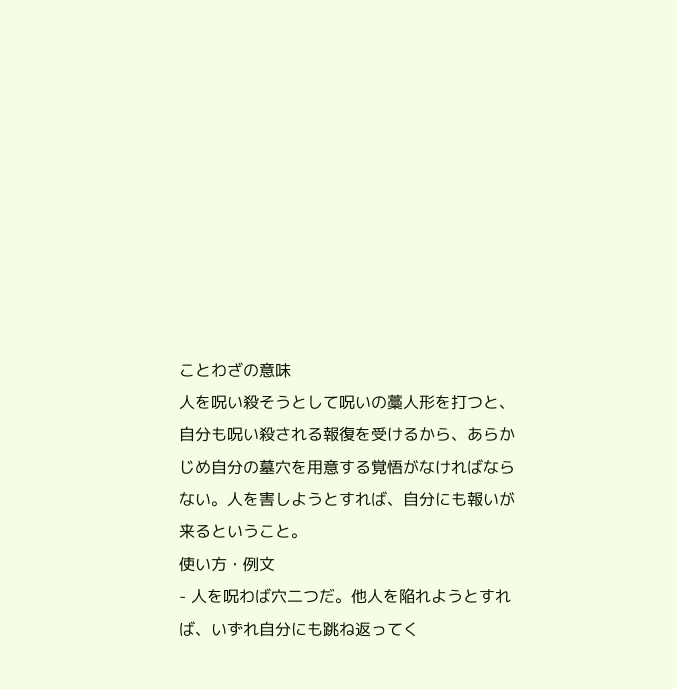ことわざの意味
人を呪い殺そうとして呪いの藁人形を打つと、自分も呪い殺される報復を受けるから、あらかじめ自分の墓穴を用意する覚悟がなければならない。人を害しようとすれば、自分にも報いが来るということ。
使い方・例文
- 人を呪わば穴二つだ。他人を陥れようとすれば、いずれ自分にも跳ね返ってく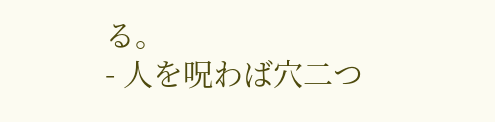る。
- 人を呪わば穴二つ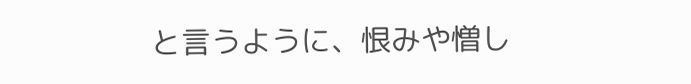と言うように、恨みや憎し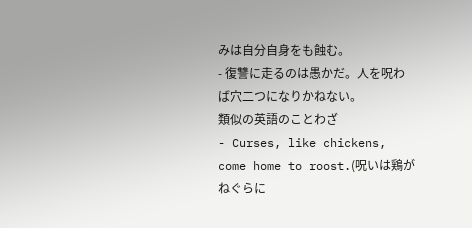みは自分自身をも蝕む。
- 復讐に走るのは愚かだ。人を呪わば穴二つになりかねない。
類似の英語のことわざ
- Curses, like chickens, come home to roost.(呪いは鶏がねぐらに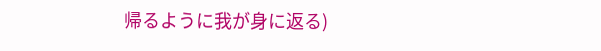帰るように我が身に返る)